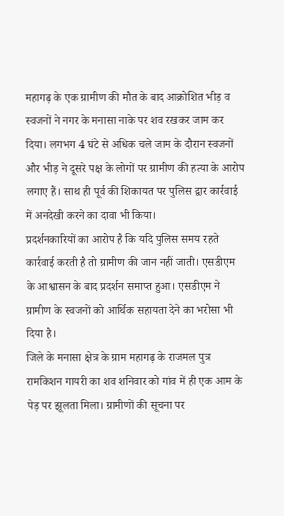महागढ़ के एक ग्रामीण की मौत के बाद आक्रोशित भीड़ व स्वजनों ने नगर के मनासा नाके पर शव रखकर जाम कर दिया। लगभग 4 घंटे से अधिक चले जाम के दौरान स्वजनों और भीड़ ने दूसरे पक्ष के लोगों पर ग्रामीण की हत्या के आरोप लगाए हैं। साथ ही पूर्व की शिकायत पर पुलिस द्वार कार्रवाई में अनदेखी करने का दावा भी किया।
प्रदर्शनकारियों का आरोप है कि यदि पुलिस समय रहते कार्रवाई करती है तो ग्रामीण की जान नहीं जाती। एसडीएम के आश्वासन के बाद प्रदर्शन समाप्त हुआ। एसडीएम ने ग्रामीण के स्वजनों को आर्थिक सहायता देने का भरोसा भी दिया है।
जिले के मनासा क्षेत्र के ग्राम महागढ़ के राजमल पुत्र रामकिशन गायरी का शव शनिवार को गांव में ही एक आम के पेड़ पर झूलता मिला। ग्रामीणों की सूचना पर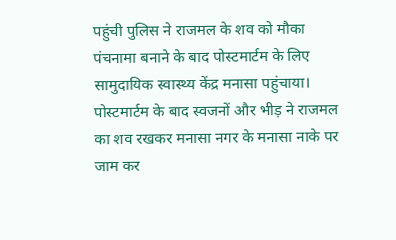पहुंची पुलिस ने राजमल के शव को मौका पंचनामा बनाने के बाद पोस्टमार्टम के लिए सामुदायिक स्वास्थ्य केंद्र मनासा पहुंचाया।
पोस्टमार्टम के बाद स्वजनों और भीड़ ने राजमल का शव रखकर मनासा नगर के मनासा नाके पर जाम कर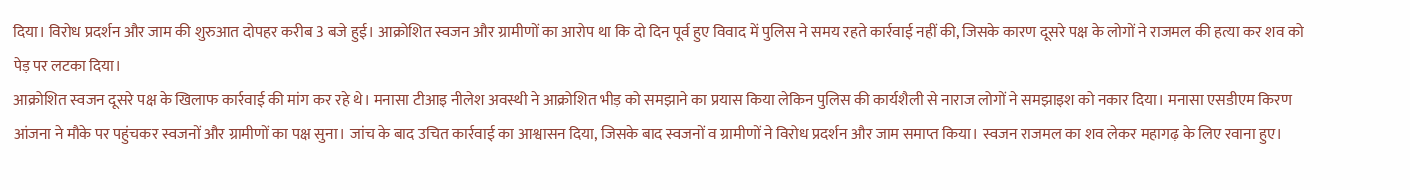दिया। विरोध प्रदर्शन और जाम की शुरुआत दोपहर करीब 3 बजे हुई। आक्रोशित स्वजन और ग्रामीणों का आरोप था कि दो दिन पूर्व हुए विवाद में पुलिस ने समय रहते कार्रवाई नहीं की, जिसके कारण दूसरे पक्ष के लोगों ने राजमल की हत्या कर शव को पेड़ पर लटका दिया।
आक्रोशित स्वजन दूसरे पक्ष के खिलाफ कार्रवाई की मांग कर रहे थे। मनासा टीआइ नीलेश अवस्थी ने आक्रोशित भीड़ को समझाने का प्रयास किया लेकिन पुलिस की कार्यशैली से नाराज लोगों ने समझाइश को नकार दिया। मनासा एसडीएम किरण आंजना ने मौके पर पहुंचकर स्वजनों और ग्रामीणों का पक्ष सुना। जांच के बाद उचित कार्रवाई का आश्वासन दिया, जिसके बाद स्वजनों व ग्रामीणों ने विरोध प्रदर्शन और जाम समाप्त किया। स्वजन राजमल का शव लेकर महागढ़ के लिए रवाना हुए।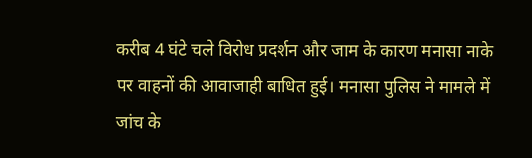करीब 4 घंटे चले विरोध प्रदर्शन और जाम के कारण मनासा नाके पर वाहनों की आवाजाही बाधित हुई। मनासा पुलिस ने मामले में जांच के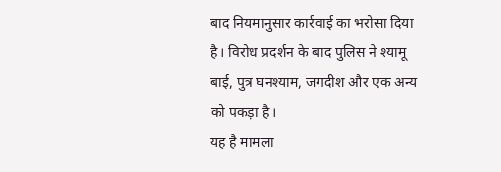बाद नियमानुसार कार्रवाई का भरोसा दिया है। विरोध प्रदर्शन के बाद पुलिस ने श्यामू बाई, पुत्र घनश्याम, जगदीश और एक अन्य को पकड़ा है।
यह है मामला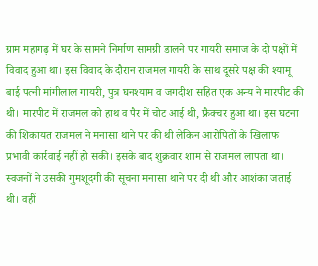ग्राम महागढ़ में घर के सामने निर्माण सामग्री डालने पर गायरी समाज के दो पक्षों में विवाद हुआ था। इस विवाद के दौरान राजमल गायरी के साथ दूसरे पक्ष की श्यामू बाई पत्नी मांगीलाल गायरी, पुत्र घनश्याम व जगदीश सहित एक अन्य ने मारपीट की थी। मारपीट में राजमल को हाथ व पैर में चोट आई थी, फ्रैक्चर हुआ था। इस घटना की शिकायत राजमल ने मनासा थाने पर की थी लेकिन आरोपितों के खिलाफ प्रभावी कार्रवाई नहीं हो सकी। इसके बाद शुक्रवार शाम से राजमल लापता था। स्वजनों ने उसकी गुमशूदगी की सूचना मनासा थाने पर दी थी और आशंका जताई थी। वहीं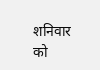शनिवार को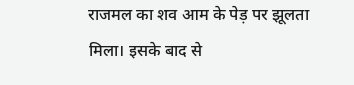राजमल का शव आम के पेड़ पर झूलता मिला। इसके बाद से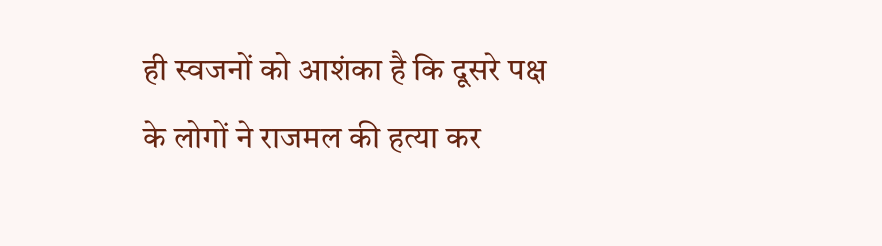ही स्वजनों को आशंका है कि दूसरे पक्ष के लोगों ने राजमल की हत्या कर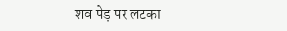शव पेड़ पर लटका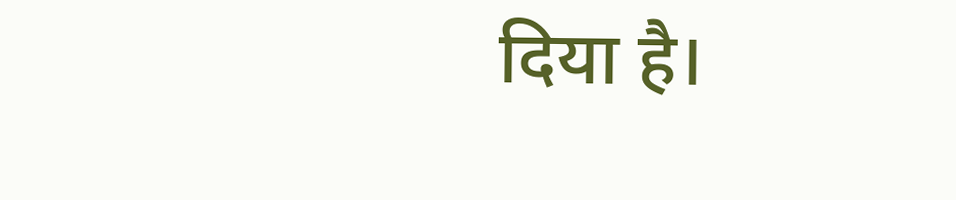दिया है।